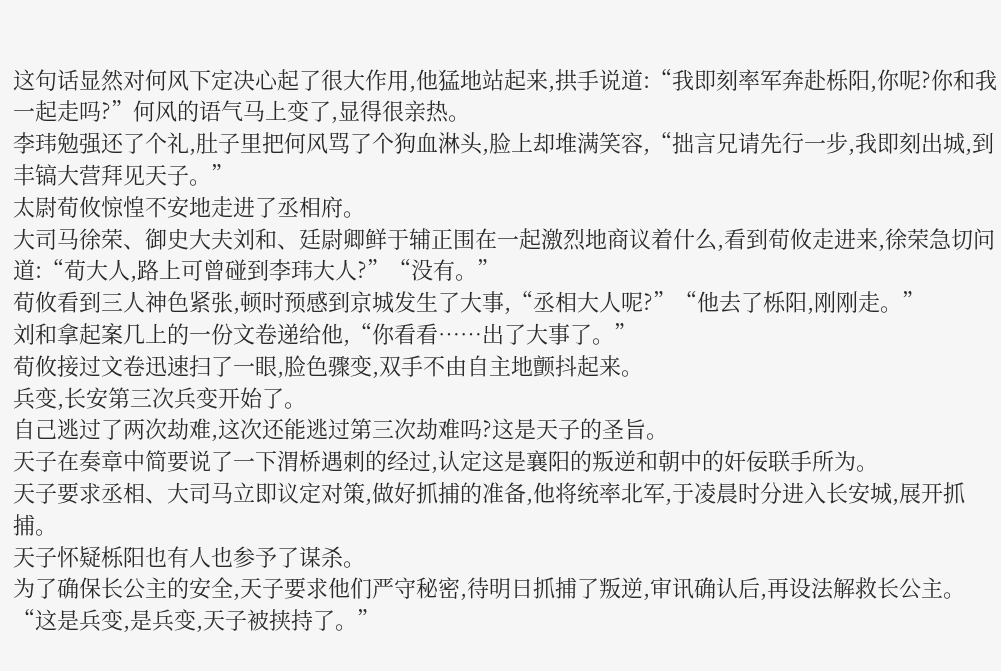这句话显然对何风下定决心起了很大作用,他猛地站起来,拱手说道:“我即刻率军奔赴栎阳,你呢?你和我一起走吗?”何风的语气马上变了,显得很亲热。
李玮勉强还了个礼,肚子里把何风骂了个狗血淋头,脸上却堆满笑容,“拙言兄请先行一步,我即刻出城,到丰镐大营拜见天子。”
太尉荀攸惊惶不安地走进了丞相府。
大司马徐荣、御史大夫刘和、廷尉卿鲜于辅正围在一起激烈地商议着什么,看到荀攸走进来,徐荣急切问道:“荀大人,路上可曾碰到李玮大人?”“没有。”
荀攸看到三人神色紧张,顿时预感到京城发生了大事,“丞相大人呢?”“他去了栎阳,刚刚走。”
刘和拿起案几上的一份文卷递给他,“你看看……出了大事了。”
荀攸接过文卷迅速扫了一眼,脸色骤变,双手不由自主地颤抖起来。
兵变,长安第三次兵变开始了。
自己逃过了两次劫难,这次还能逃过第三次劫难吗?这是天子的圣旨。
天子在奏章中简要说了一下渭桥遇刺的经过,认定这是襄阳的叛逆和朝中的奸佞联手所为。
天子要求丞相、大司马立即议定对策,做好抓捕的准备,他将统率北军,于凌晨时分进入长安城,展开抓捕。
天子怀疑栎阳也有人也参予了谋杀。
为了确保长公主的安全,天子要求他们严守秘密,待明日抓捕了叛逆,审讯确认后,再设法解救长公主。
“这是兵变,是兵变,天子被挟持了。”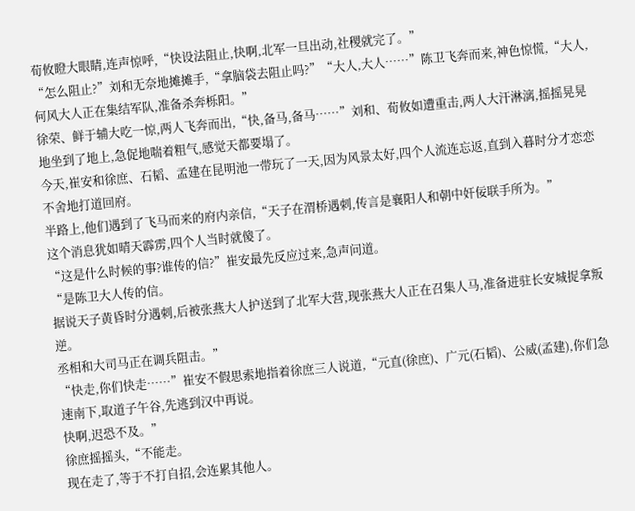荀攸瞪大眼睛,连声惊呼,“快设法阻止,快啊,北军一旦出动,社稷就完了。”
“怎么阻止?”刘和无奈地摊摊手,“拿脑袋去阻止吗?”“大人,大人……”陈卫飞奔而来,神色惊慌,“大人,何风大人正在集结军队,准备杀奔栎阳。”
徐荣、鲜于辅大吃一惊,两人飞奔而出,“快,备马,备马……”刘和、荀攸如遭重击,两人大汗淋漓,摇摇晃晃地坐到了地上,急促地喘着粗气,感觉天都要塌了。
今天,崔安和徐庶、石韬、孟建在昆明池一带玩了一天,因为风景太好,四个人流连忘返,直到入暮时分才恋恋不舍地打道回府。
半路上,他们遇到了飞马而来的府内亲信,“天子在渭桥遇刺,传言是襄阳人和朝中奸佞联手所为。”
这个消息犹如晴天霹雳,四个人当时就傻了。
“这是什么时候的事?谁传的信?”崔安最先反应过来,急声问道。
“是陈卫大人传的信。
据说天子黄昏时分遇刺,后被张燕大人护送到了北军大营,现张燕大人正在召集人马,准备进驻长安城捉拿叛逆。
丞相和大司马正在调兵阻击。”
“快走,你们快走……”崔安不假思索地指着徐庶三人说道,“元直(徐庶)、广元(石韬)、公威(孟建),你们急速南下,取道子午谷,先逃到汉中再说。
快啊,迟恐不及。”
徐庶摇摇头,“不能走。
现在走了,等于不打自招,会连累其他人。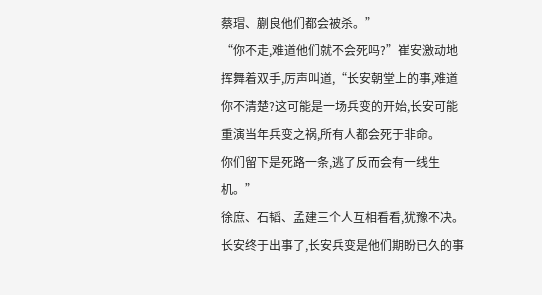蔡瑁、蒯良他们都会被杀。”
“你不走,难道他们就不会死吗?”崔安激动地挥舞着双手,厉声叫道,“长安朝堂上的事,难道你不清楚?这可能是一场兵变的开始,长安可能重演当年兵变之祸,所有人都会死于非命。
你们留下是死路一条,逃了反而会有一线生机。”
徐庶、石韬、孟建三个人互相看看,犹豫不决。
长安终于出事了,长安兵变是他们期盼已久的事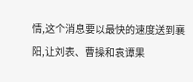情,这个消息要以最快的速度送到襄阳,让刘表、曹操和袁谭果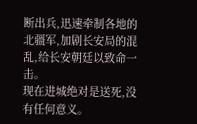断出兵,迅速牵制各地的北疆军,加剧长安局的混乱,给长安朝廷以致命一击。
现在进城绝对是送死,没有任何意义。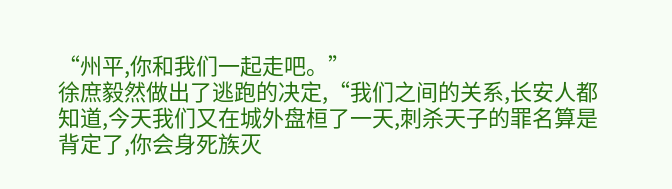“州平,你和我们一起走吧。”
徐庶毅然做出了逃跑的决定,“我们之间的关系,长安人都知道,今天我们又在城外盘桓了一天,刺杀天子的罪名算是背定了,你会身死族灭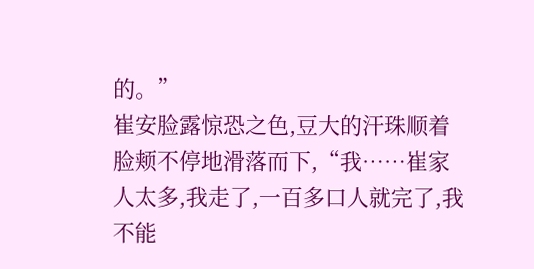的。”
崔安脸露惊恐之色,豆大的汗珠顺着脸颊不停地滑落而下,“我……崔家人太多,我走了,一百多口人就完了,我不能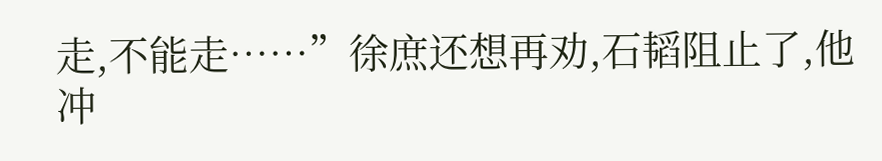走,不能走……”徐庶还想再劝,石韬阻止了,他冲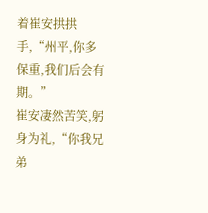着崔安拱拱手,“州平,你多保重,我们后会有期。”
崔安凄然苦笑,躬身为礼,“你我兄弟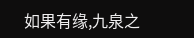如果有缘,九泉之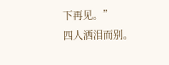下再见。”
四人洒泪而别。